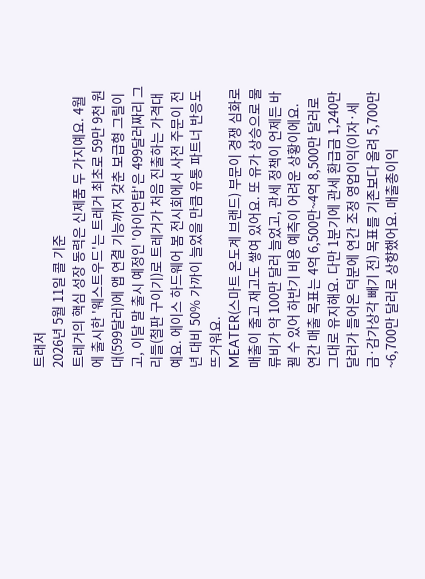트래저
2026년 5월 11일 콜 기준
트레거의 핵심 성장 동력은 신제품 두 가지예요. 4월에 출시한 '웨스트우드'는 트레거 최초로 59만 9천 원대(599달러)에 앱 연결 기능까지 갖춘 보급형 그릴이고, 이달 말 출시 예정인 '아이언탑'은 499달러짜리 그리들(철판 구이기)로 트레거가 처음 진출하는 가격대예요. 에이스 하드웨어 봄 전시회에서 사전 주문이 전년 대비 50% 가까이 늘었을 만큼 유통 파트너 반응도 뜨거워요.
MEATER(스마트 온도계 브랜드) 부문이 경쟁 심화로 매출이 줄고 재고도 쌓여 있어요. 또 유가 상승으로 물류비가 약 100만 달러 늘었고, 관세 정책이 언제든 바뀔 수 있어 하반기 비용 예측이 어려운 상황이에요.
연간 매출 목표는 4억 6,500만~4억 8,500만 달러로 그대로 유지해요. 다만 1분기에 관세 환급금 1,240만 달러가 들어온 덕분에 연간 조정 영업이익(이자·세금·감가상각 빼기 전) 목표를 기존보다 올려 5,700만~6,700만 달러로 상향했어요. 매출총이익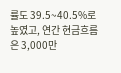률도 39.5~40.5%로 높였고, 연간 현금흐름은 3,000만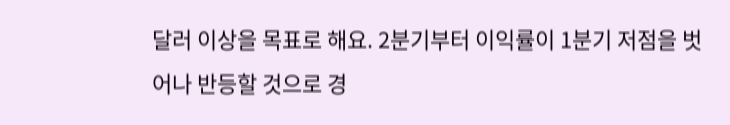달러 이상을 목표로 해요. 2분기부터 이익률이 1분기 저점을 벗어나 반등할 것으로 경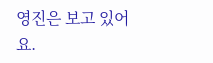영진은 보고 있어요.